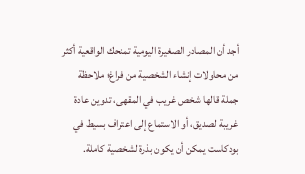أجد أن المصادر الصغيرة اليومية تمنحك الواقعية أكثر من محاولات إنشاء الشخصية من فراغ؛ ملاحظة جملة قالها شخص غريب في المقهى، تدوين عادة غريبة لصديق، أو الاستماع إلى اعتراف بسيط في بودكاست يمكن أن يكون بذرة لشخصية كاملة.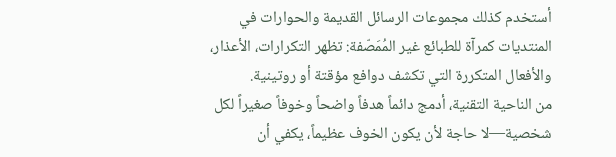أستخدم كذلك مجموعات الرسائل القديمة والحوارات في المنتديات كمرآة للطبائع غير المُمَصّفة: تظهر التكرارات، الأعذار، والأفعال المتكررة التي تكشف دوافع مؤقتة أو روتينية.
من الناحية التقنية، أدمج دائماً هدفاً واضحاً وخوفاً صغيراً لكل شخصية—لا حاجة لأن يكون الخوف عظيماً، يكفي أن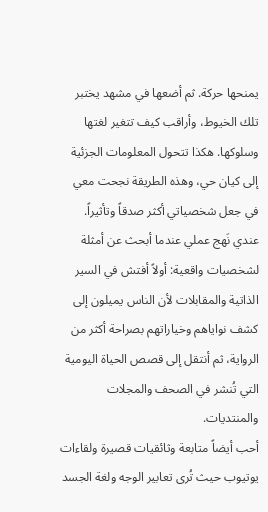يمنحها حركة. ثم أضعها في مشهد يختبر تلك الخيوط، وأراقب كيف تتغير لغتها وسلوكها. هكذا تتحول المعلومات الجزئية إلى كيان حي، وهذه الطريقة نجحت معي في جعل شخصياتي أكثر صدقاً وتأثيراً.
عندي نَهج عملي عندما أبحث عن أمثلة لشخصيات واقعية: أولاً أفتش في السير الذاتية والمقابلات لأن الناس يميلون إلى كشف نواياهم وخياراتهم بصراحة أكثر من الرواية، ثم أنتقل إلى قصص الحياة اليومية التي تُنشر في الصحف والمجلات والمنتديات.
أحب أيضاً متابعة وثائقيات قصيرة ولقاءات يوتيوب حيث تُرى تعابير الوجه ولغة الجسد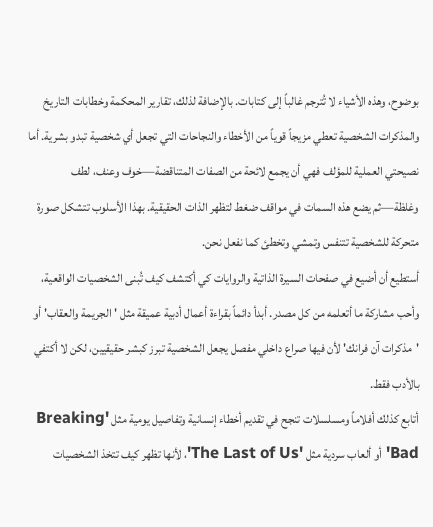بوضوح، وهذه الأشياء لا تُترجم غالباً إلى كتابات. بالإضافة لذلك، تقارير المحكمة وخطابات التاريخ والمذكرات الشخصية تعطي مزيجاً قوياً من الأخطاء والنجاحات التي تجعل أي شخصية تبدو بشرية. أما نصيحتي العملية للمؤلف فهي أن يجمع لائحة من الصفات المتناقضة—خوف وعنف، لطف وغلظة—ثم يضع هذه السمات في مواقف ضغط لتظهر الذات الحقيقية. بهذا الأسلوب تتشكل صورة متحركة للشخصية تتنفس وتمشي وتخطئ كما نفعل نحن.
أستطيع أن أضيع في صفحات السيرة الذاتية والروايات كي أكتشف كيف تُبنى الشخصيات الواقعية، وأحب مشاركة ما أتعلمه من كل مصدر. أبدأ دائماً بقراءة أعمال أدبية عميقة مثل 'الجريمة والعقاب' أو 'مذكرات آن فرانك' لأن فيها صراع داخلي مفصل يجعل الشخصية تبرز كبشر حقيقيين، لكن لا أكتفي بالأدب فقط.
أتابع كذلك أفلاماً ومسلسلات تنجح في تقديم أخطاء إنسانية وتفاصيل يومية مثل 'Breaking Bad' أو ألعاب سردية مثل 'The Last of Us'، لأنها تظهر كيف تتخذ الشخصيات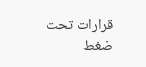قرارات تحت ضغط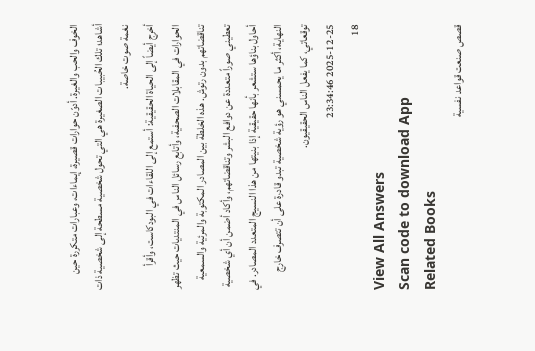الخوف والحب والغيرة. أدوّن حوارات قصيرة، إيماءات، وعبارات متكررة حين أشاهد؛ تلك الحُبيبات الصغيرة هي التي تحول شخصية مسطحة إلى شخصية ذات نغمة صوت خاصة.
أخرج أيضاً إلى الحياة الحقيقية: أستمع إلى اللقاءات في البودكاست، وأقرأ الحوارات في المقابلات الصحفية، وأتابع رسائل الناس في المنتديات حيث تظهر تناقضاتهم بدون رتوش. هذه الخلطة بين المصادر المكتوبة والمرئية والسمعية تعطيني صوراً متعددة عن دوافع البشر وتناقضاتهم، وأكاد أضمن أن أي شخصية أحاول بناؤها ستشعر بأنها حقيقية إذا بنيتها من هذا النسيج المتعدد المصادر. في النهاية، أكثر ما يحمسني هو رؤية شخصية تبدو قادرة على أن تتصرف خارج توقعاتي، كما يفعل الناس الحقيقيون.
2025-12-25 23:34:46
18
View All Answers
Scan code to download App
Related Books
قصص صنعت قواعد نفسية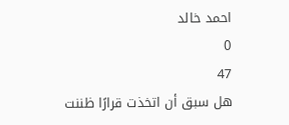احمد خالد
0
47
هل سبق أن اتخذت قرارًا ظننت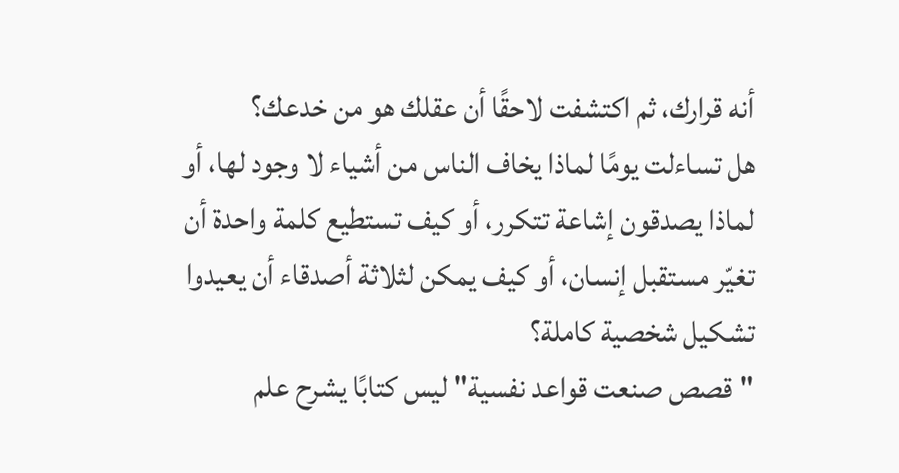أنه قرارك، ثم اكتشفت لاحقًا أن عقلك هو من خدعك؟
هل تساءلت يومًا لماذا يخاف الناس من أشياء لا وجود لها، أو لماذا يصدقون إشاعة تتكرر، أو كيف تستطيع كلمة واحدة أن تغيّر مستقبل إنسان، أو كيف يمكن لثلاثة أصدقاء أن يعيدوا تشكيل شخصية كاملة؟
"قصص صنعت قواعد نفسية" ليس كتابًا يشرح علم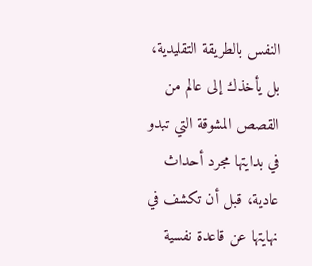النفس بالطريقة التقليدية، بل يأخذك إلى عالم من القصص المشوقة التي تبدو في بدايتها مجرد أحداث عادية، قبل أن تكشف في نهايتها عن قاعدة نفسية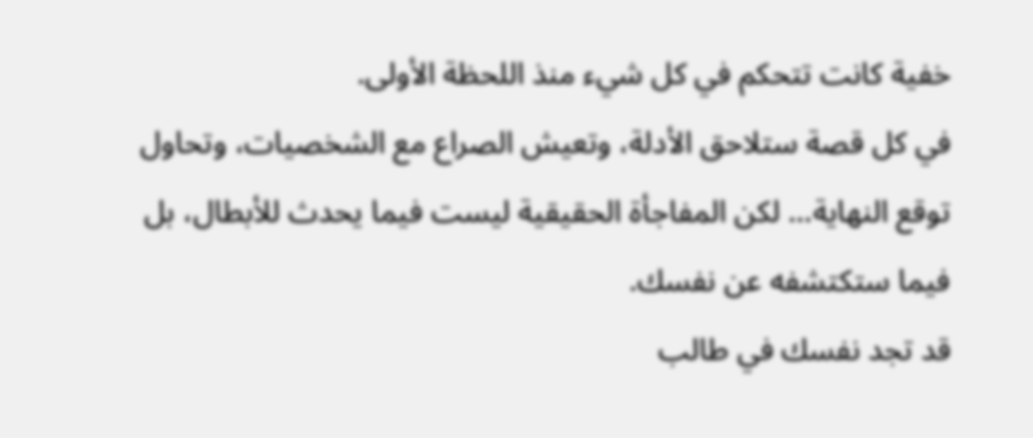خفية كانت تتحكم في كل شيء منذ اللحظة الأولى.
في كل قصة ستلاحق الأدلة، وتعيش الصراع مع الشخصيات، وتحاول توقع النهاية... لكن المفاجأة الحقيقية ليست فيما يحدث للأبطال، بل فيما ستكتشفه عن نفسك.
قد تجد نفسك في طالب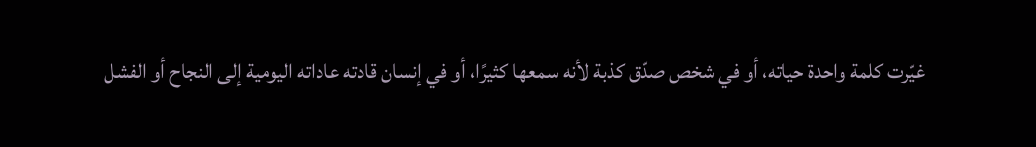غيّرت كلمة واحدة حياته، أو في شخص صدّق كذبة لأنه سمعها كثيرًا، أو في إنسان قادته عاداته اليومية إلى النجاح أو الفشل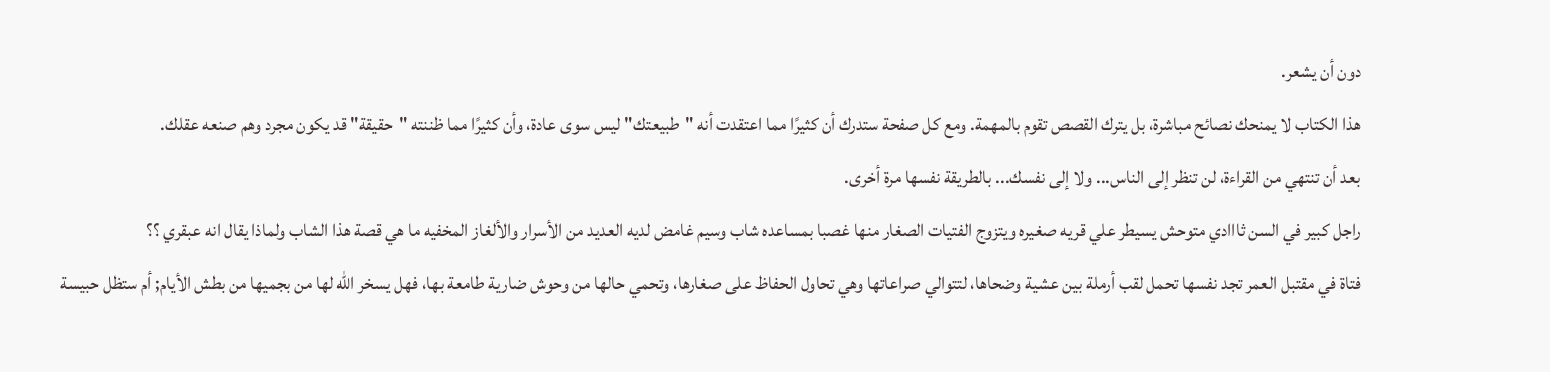دون أن يشعر.
هذا الكتاب لا يمنحك نصائح مباشرة، بل يترك القصص تقوم بالمهمة. ومع كل صفحة ستدرك أن كثيرًا مما اعتقدت أنه "طبيعتك" ليس سوى عادة، وأن كثيرًا مما ظننته "حقيقة" قد يكون مجرد وهم صنعه عقلك.
بعد أن تنتهي من القراءة، لن تنظر إلى الناس... ولا إلى نفسك... بالطريقة نفسها مرة أخرى.
راجل كبير في السن ثااادي متوحش يسيطر علي قريه صغيره ويتزوج الفتيات الصغار منها غصبا بمساعده شاب وسيم غامض لديه العديد من الأسرار والألغاز المخفيه ما هي قصة هذا الشاب ولماذا يقال انه عبقري ؟؟
فتاة في مقتبل العمر تجد نفسها تحمل لقب أرملة بين عشية وضحاها، لتتوالي صراعاتها وهي تحاول الحفاظ على صغارها، وتحمي حالها من وحوش ضارية طامعة بها، فهل يسخر الله لها من بجميها من بطش الأيام; أم ستظل حبيسة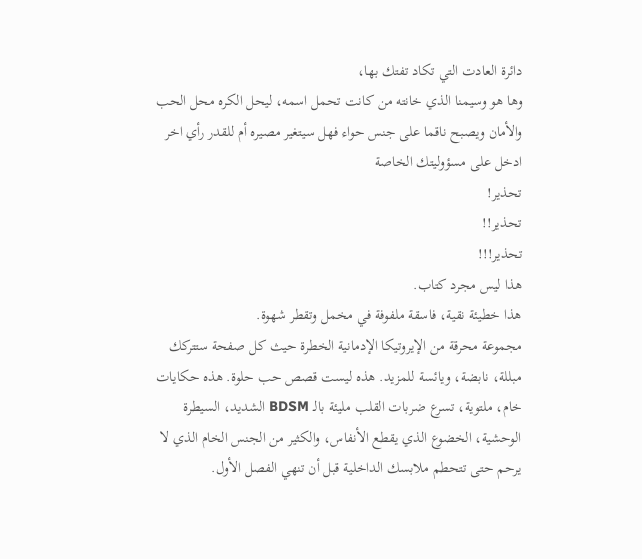دائرة العادت التي تكاد تفتك بها،
وها هو وسيمنا الذي خانته من كانت تحمل اسمه، ليحل الكره محل الحب والأمان ويصبح ناقما على جنس حواء فهل سيتغير مصيره أم للقدر رأي اخر
ادخل على مسؤوليتك الخاصة
تحذير!
تحذير!!
تحذير!!!
هذا ليس مجرد كتاب.
هذا خطيئة نقية، فاسقة ملفوفة في مخمل وتقطر شهوة.
مجموعة محرقة من الإيروتيكا الإدمانية الخطرة حيث كل صفحة ستتركك مبللة، نابضة، ويائسة للمزيد. هذه ليست قصص حب حلوة. هذه حكايات خام، ملتوية، تسرع ضربات القلب مليئة بالـ BDSM الشديد، السيطرة الوحشية، الخضوع الذي يقطع الأنفاس، والكثير من الجنس الخام الذي لا يرحم حتى تتحطم ملابسك الداخلية قبل أن تنهي الفصل الأول.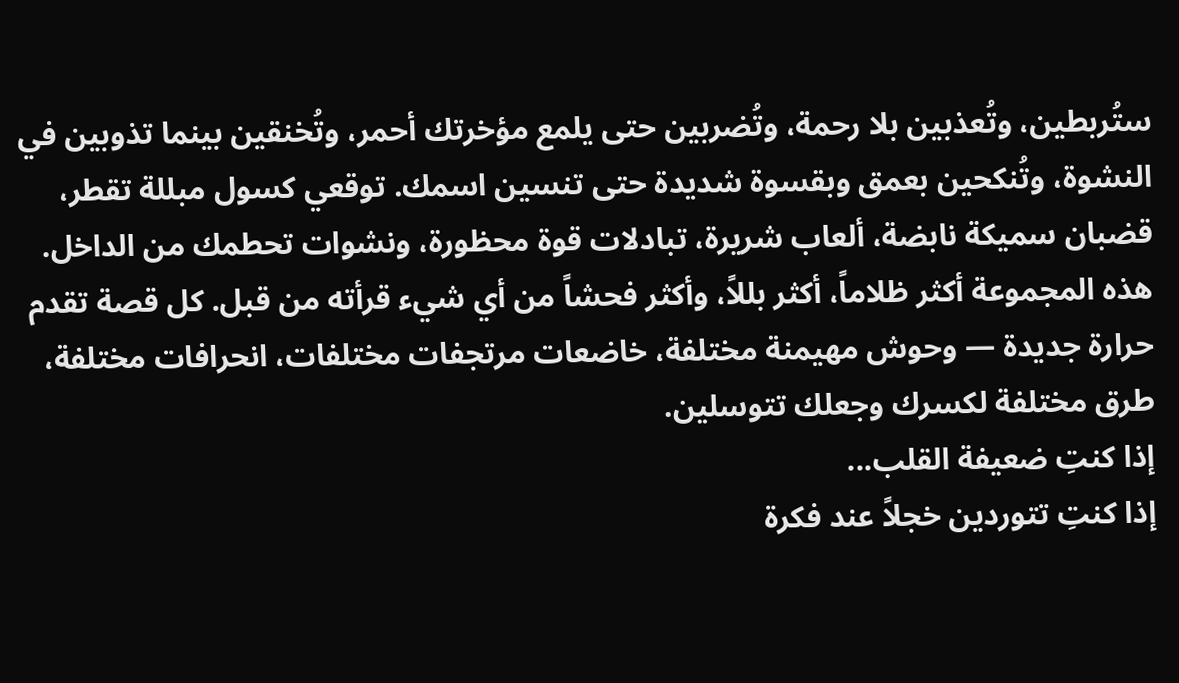ستُربطين، وتُعذبين بلا رحمة، وتُضربين حتى يلمع مؤخرتك أحمر، وتُخنقين بينما تذوبين في النشوة، وتُنكحين بعمق وبقسوة شديدة حتى تنسين اسمك. توقعي كسول مبللة تقطر، قضبان سميكة نابضة، ألعاب شريرة، تبادلات قوة محظورة، ونشوات تحطمك من الداخل.
هذه المجموعة أكثر ظلاماً، أكثر بللاً، وأكثر فحشاً من أي شيء قرأته من قبل. كل قصة تقدم حرارة جديدة — وحوش مهيمنة مختلفة، خاضعات مرتجفات مختلفات، انحرافات مختلفة، طرق مختلفة لكسرك وجعلك تتوسلين.
إذا كنتِ ضعيفة القلب...
إذا كنتِ تتوردين خجلاً عند فكرة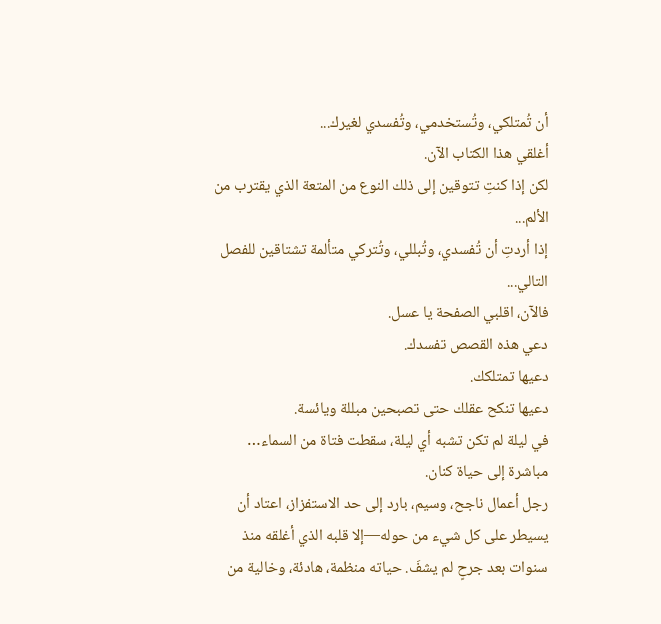أن تُمتلكي، وتُستخدمي، وتُفسدي لغيرك...
أغلقي هذا الكتاب الآن.
لكن إذا كنتِ تتوقين إلى ذلك النوع من المتعة الذي يقترب من الألم...
إذا أردتِ أن تُفسدي، وتُبللي، وتُتركي متألمة تشتاقين للفصل التالي...
فالآن، اقلبي الصفحة يا عسل.
دعي هذه القصص تفسدك.
دعيها تمتلكك.
دعيها تنكح عقلك حتى تصبحين مبللة ويائسة.
في ليلة لم تكن تشبه أي ليلة، سقطت فتاة من السماء… مباشرة إلى حياة كنان.
رجل أعمال ناجح، وسيم، بارد إلى حد الاستفزاز، اعتاد أن يسيطر على كل شيء من حوله—إلا قلبه الذي أغلقه منذ سنوات بعد جرحٍ لم يشفَ. حياته منظمة، هادئة، وخالية من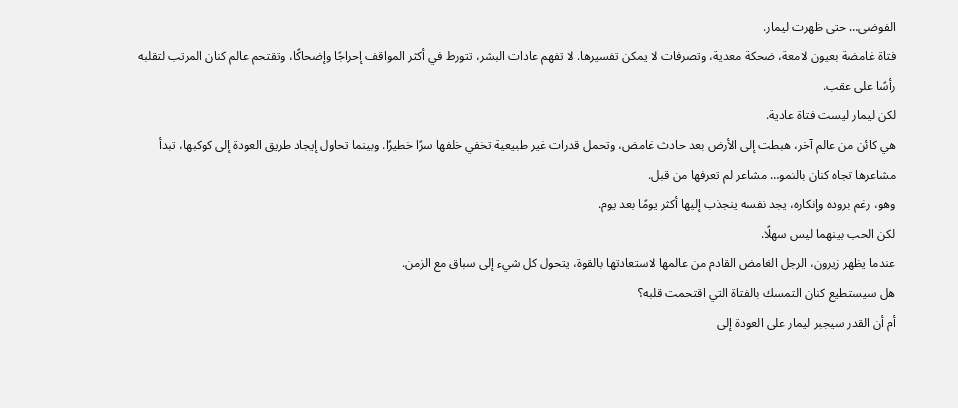الفوضى… حتى ظهرت ليمار.
فتاة غامضة بعيون لامعة، ضحكة معدية، وتصرفات لا يمكن تفسيرها. لا تفهم عادات البشر، تتورط في أكثر المواقف إحراجًا وإضحاكًا، وتقتحم عالم كنان المرتب لتقلبه رأسًا على عقب.
لكن ليمار ليست فتاة عادية.
هي كائن من عالم آخر، هبطت إلى الأرض بعد حادث غامض، وتحمل قدرات غير طبيعية تخفي خلفها سرًا خطيرًا. وبينما تحاول إيجاد طريق العودة إلى كوكبها، تبدأ مشاعرها تجاه كنان بالنمو… مشاعر لم تعرفها من قبل.
وهو، رغم بروده وإنكاره، يجد نفسه ينجذب إليها أكثر يومًا بعد يوم.
لكن الحب بينهما ليس سهلًا.
عندما يظهر زيرون، الرجل الغامض القادم من عالمها لاستعادتها بالقوة، يتحول كل شيء إلى سباق مع الزمن.
هل سيستطيع كنان التمسك بالفتاة التي اقتحمت قلبه؟
أم أن القدر سيجبر ليمار على العودة إلى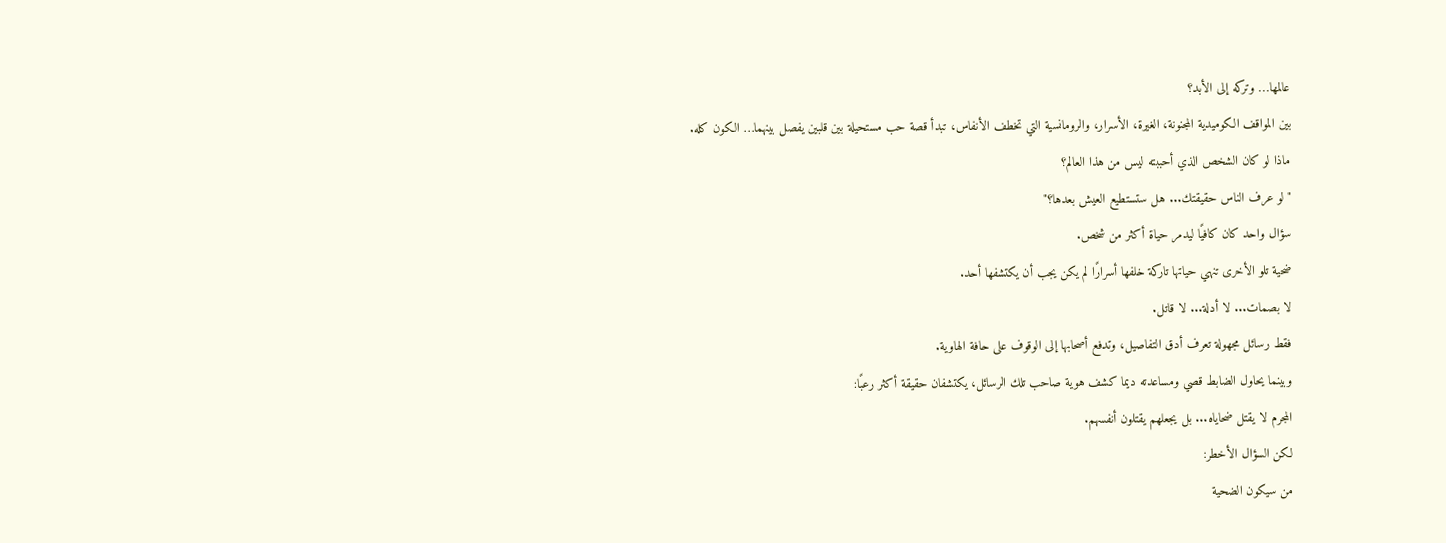عالمها… وتركه إلى الأبد؟
بين المواقف الكوميدية المجنونة، الغيرة، الأسرار، والرومانسية التي تخطف الأنفاس، تبدأ قصة حب مستحيلة بين قلبين يفصل بينهما… الكون كله.
ماذا لو كان الشخص الذي أحببته ليس من هذا العالم؟
"لو عرف الناس حقيقتك... هل ستستطيع العيش بعدها؟"
سؤال واحد كان كافيًا ليدمر حياة أكثر من شخص.
ضحية تلو الأخرى تنهي حياتها تاركة خلفها أسرارًا لم يكن يجب أن يكتشفها أحد.
لا بصمات... لا أدلة... لا قاتل.
فقط رسائل مجهولة تعرف أدق التفاصيل، وتدفع أصحابها إلى الوقوف على حافة الهاوية.
وبينما يحاول الضابط قصي ومساعدته ديما كشف هوية صاحب تلك الرسائل، يكتشفان حقيقة أكثر رعبًا:
المجرم لا يقتل ضحاياه... بل يجعلهم يقتلون أنفسهم.
لكن السؤال الأخطر:
من سيكون الضحية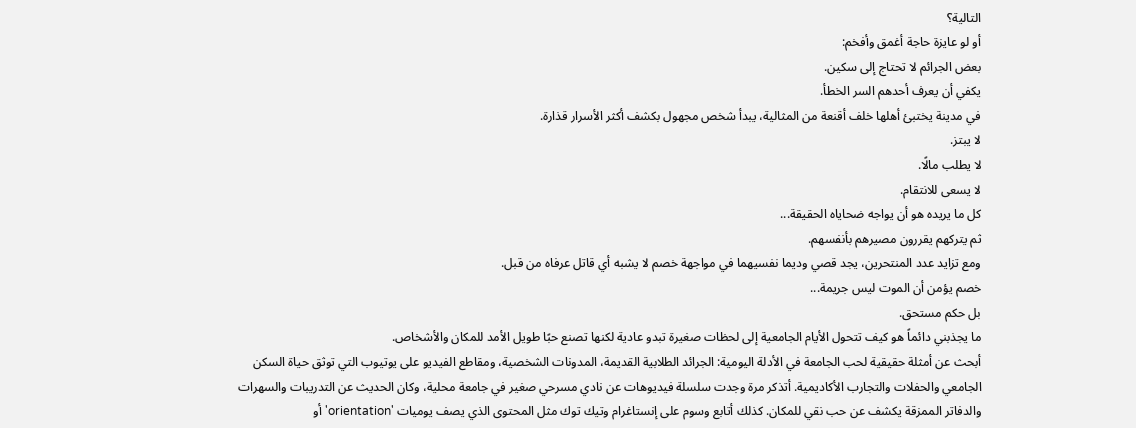التالية؟
أو لو عايزة حاجة أغمق وأفخم:
بعض الجرائم لا تحتاج إلى سكين.
يكفي أن يعرف أحدهم السر الخطأ.
في مدينة يختبئ أهلها خلف أقنعة من المثالية، يبدأ شخص مجهول بكشف أكثر الأسرار قذارة.
لا يبتز.
لا يطلب مالًا.
لا يسعى للانتقام.
كل ما يريده هو أن يواجه ضحاياه الحقيقة...
ثم يتركهم يقررون مصيرهم بأنفسهم.
ومع تزايد عدد المنتحرين، يجد قصي وديما نفسيهما في مواجهة خصم لا يشبه أي قاتل عرفاه من قبل.
خصم يؤمن أن الموت ليس جريمة...
بل حكم مستحق.
ما يجذبني دائماً هو كيف تتحول الأيام الجامعية إلى لحظات صغيرة تبدو عادية لكنها تصنع حبًا طويل الأمد للمكان والأشخاص.
أبحث عن أمثلة حقيقية لحب الجامعة في الأدلة اليومية: الجرائد الطلابية القديمة، المدونات الشخصية، ومقاطع الفيديو على يوتيوب التي توثق حياة السكن الجامعي والحفلات والتجارب الأكاديمية. أتذكر مرة وجدت سلسلة فيديوهات عن نادي مسرحي صغير في جامعة محلية، وكان الحديث عن التدريبات والسهرات والدفاتر الممزقة يكشف عن حب نقي للمكان. كذلك أتابع وسوم على إنستاغرام وتيك توك مثل المحتوى الذي يصف يوميات 'orientation' أو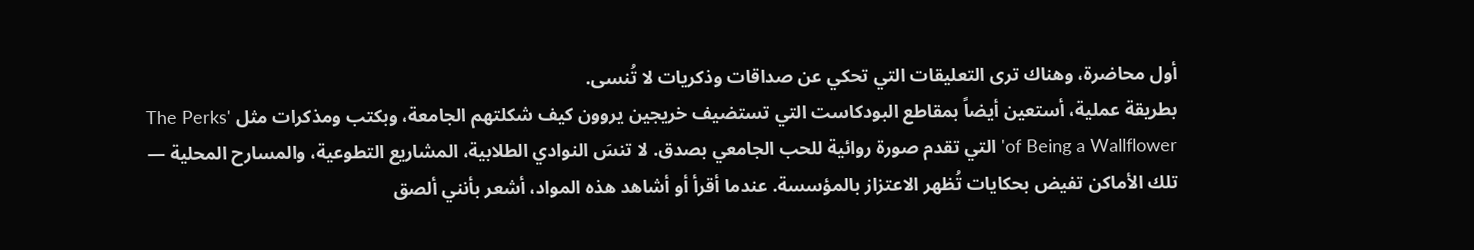أول محاضرة، وهناك ترى التعليقات التي تحكي عن صداقات وذكريات لا تُنسى.
بطريقة عملية، أستعين أيضاً بمقاطع البودكاست التي تستضيف خريجين يروون كيف شكلتهم الجامعة، وبكتب ومذكرات مثل 'The Perks of Being a Wallflower' التي تقدم صورة روائية للحب الجامعي بصدق. لا تنسَ النوادي الطلابية، المشاريع التطوعية، والمسارح المحلية — تلك الأماكن تفيض بحكايات تُظهر الاعتزاز بالمؤسسة. عندما أقرأ أو أشاهد هذه المواد، أشعر بأنني ألصق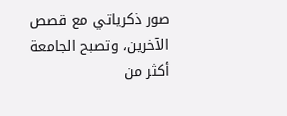صور ذكرياتي مع قصص الآخرين، وتصبح الجامعة أكثر من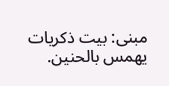مبنى: بيت ذكريات يهمس بالحنين.